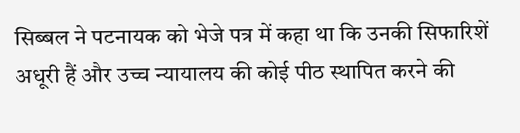सिब्बल ने पटनायक को भेजे पत्र में कहा था कि उनकी सिफारिशें अधूरी हैं और उच्च न्यायालय की कोई पीठ स्थापित करने की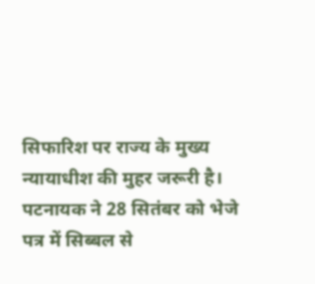सिफारिश पर राज्य के मुख्य न्यायाधीश की मुहर जरूरी है।
पटनायक ने 28 सितंबर को भेजे पत्र में सिब्बल से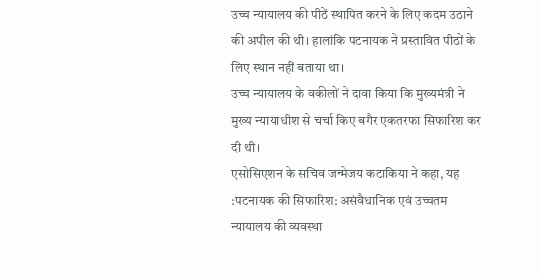उच्च न्यायालय की पीठें स्थापित करने के लिए कदम उठाने की अपील की थी। हालांकि पटनायक ने प्रस्तावित पीठों के लिए स्थान नहीं बताया था।
उच्च न्यायालय के वकीलों ने दावा किया कि मुख्यमंत्री ने मुख्य न्यायाधीश से चर्चा किए बगैर एकतरफा सिफारिश कर दी थी।
एसोसिएशन के सचिव जन्मेजय कटाकिया ने कहा, यह :पटनायक की सिफारिश: असंवैधानिक एवं उच्चतम न्यायालय की व्यवस्था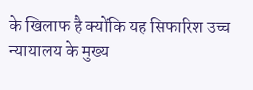के खिलाफ है क्योंकि यह सिफारिश उच्च न्यायालय के मुख्य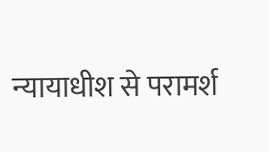न्यायाधीश से परामर्श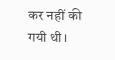कर नहीं की गयी थी।